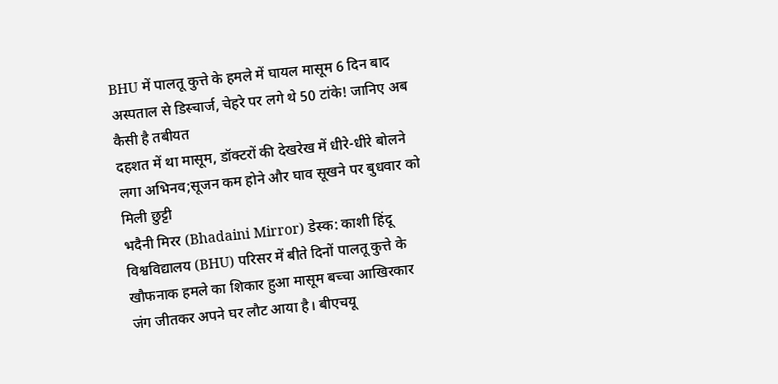BHU में पालतू कुत्ते के हमले में घायल मासूम 6 दिन बाद अस्पताल से डिस्चार्ज, चेहरे पर लगे थे 50 टांके! जानिए अब कैसी है तबीयत
दहशत में था मासूम, डॉक्टरों की देखरेख में धीरे-धीरे बोलने लगा अभिनव;सूजन कम होने और घाव सूखने पर बुधवार को मिली छुट्टी
भदैनी मिरर (Bhadaini Mirror) डेस्क: काशी हिंदू विश्वविद्यालय (BHU) परिसर में बीते दिनों पालतू कुत्ते के खौफनाक हमले का शिकार हुआ मासूम बच्चा आखिरकार जंग जीतकर अपने घर लौट आया है। बीएचयू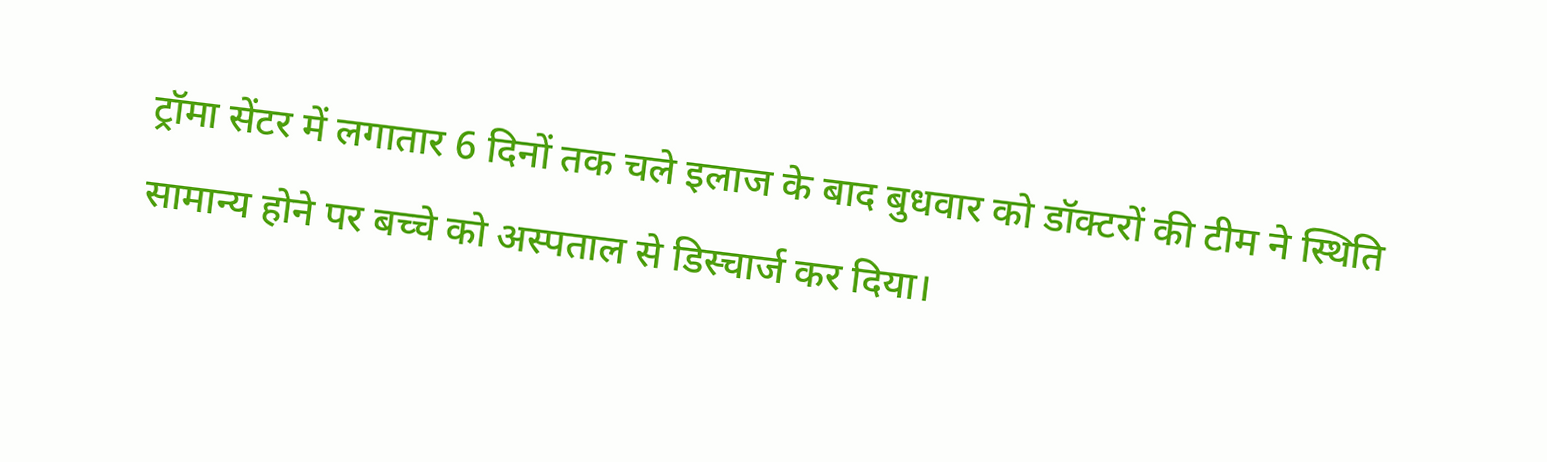ट्रॉमा सेंटर में लगातार 6 दिनों तक चले इलाज के बाद बुधवार को डॉक्टरों की टीम ने स्थिति सामान्य होने पर बच्चे को अस्पताल से डिस्चार्ज कर दिया।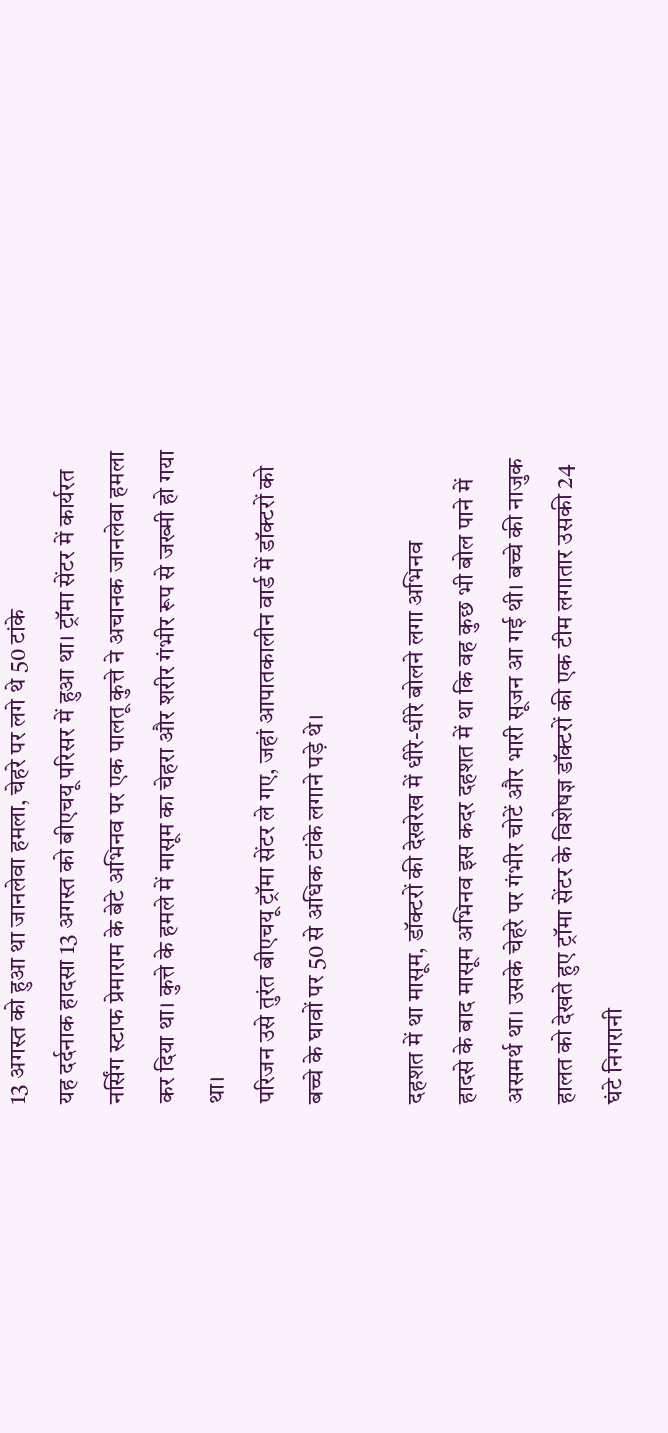13 अगस्त को हुआ था जानलेवा हमला, चेहरे पर लगे थे 50 टांके
यह दर्दनाक हादसा 13 अगस्त को बीएचयू परिसर में हुआ था। ट्रॉमा सेंटर में कार्यरत नर्सिंग स्टाफ प्रेमाराम के बेटे अभिनव पर एक पालतू कुत्ते ने अचानक जानलेवा हमला कर दिया था। कुत्ते के हमले में मासूम का चेहरा और शरीर गंभीर रूप से जख्मी हो गया था।
परिजन उसे तुरंत बीएचयू ट्रॉमा सेंटर ले गए, जहां आपातकालीन वार्ड में डॉक्टरों को बच्चे के घावों पर 50 से अधिक टांके लगाने पड़े थे।

दहशत में था मासूम, डॉक्टरों की देखरेख में धीरे-धीरे बोलने लगा अभिनव
हादसे के बाद मासूम अभिनव इस कदर दहशत में था कि वह कुछ भी बोल पाने में असमर्थ था। उसके चेहरे पर गंभीर चोटें और भारी सूजन आ गई थी। बच्चे की नाजुक हालत को देखते हुए ट्रॉमा सेंटर के विशेषज्ञ डॉक्टरों की एक टीम लगातार उसकी 24 घंटे निगरानी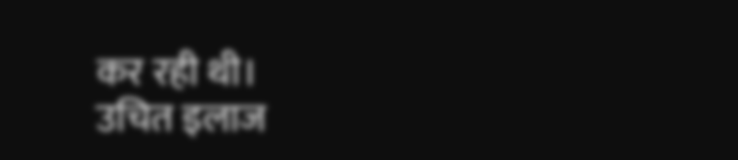कर रही थी।
उचित इलाज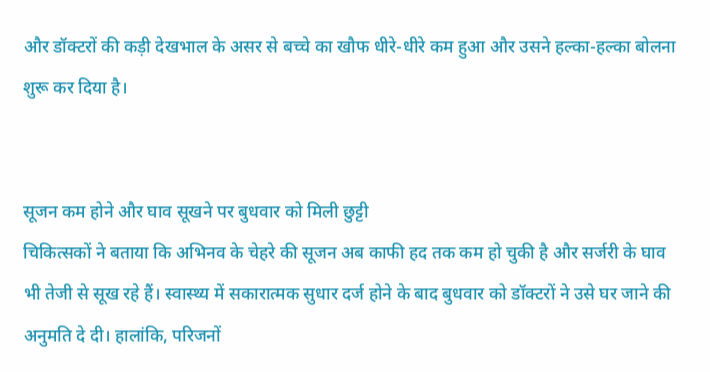और डॉक्टरों की कड़ी देखभाल के असर से बच्चे का खौफ धीरे-धीरे कम हुआ और उसने हल्का-हल्का बोलना शुरू कर दिया है।


सूजन कम होने और घाव सूखने पर बुधवार को मिली छुट्टी
चिकित्सकों ने बताया कि अभिनव के चेहरे की सूजन अब काफी हद तक कम हो चुकी है और सर्जरी के घाव भी तेजी से सूख रहे हैं। स्वास्थ्य में सकारात्मक सुधार दर्ज होने के बाद बुधवार को डॉक्टरों ने उसे घर जाने की अनुमति दे दी। हालांकि, परिजनों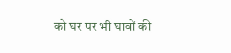को घर पर भी घावों की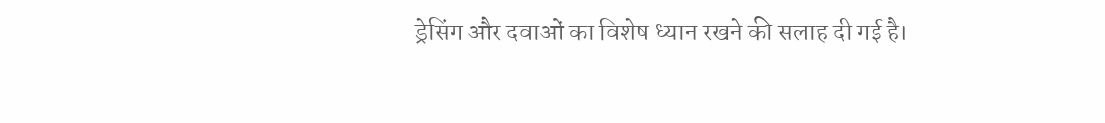ड्रेसिंग और दवाओं का विशेष ध्यान रखने की सलाह दी गई है।